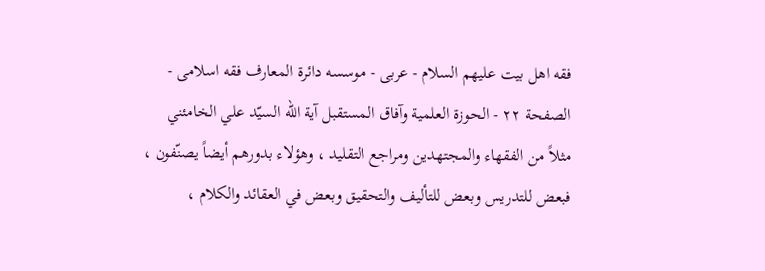فقه اهل بیت علیهم السلام - عربی - موسسه دائرة المعارف فقه اسلامی - الصفحة ٢٢ - الحوزة العلمية وآفاق المستقبل آية اللّه السيّد علي الخامئني
مثلاً من الفقهاء والمجتهدين ومراجع التقليد ، وهؤلاء بدورهم أيضاً يصنّفون ، فبعض للتدريس وبعض للتأليف والتحقيق وبعض في العقائد والكلام ،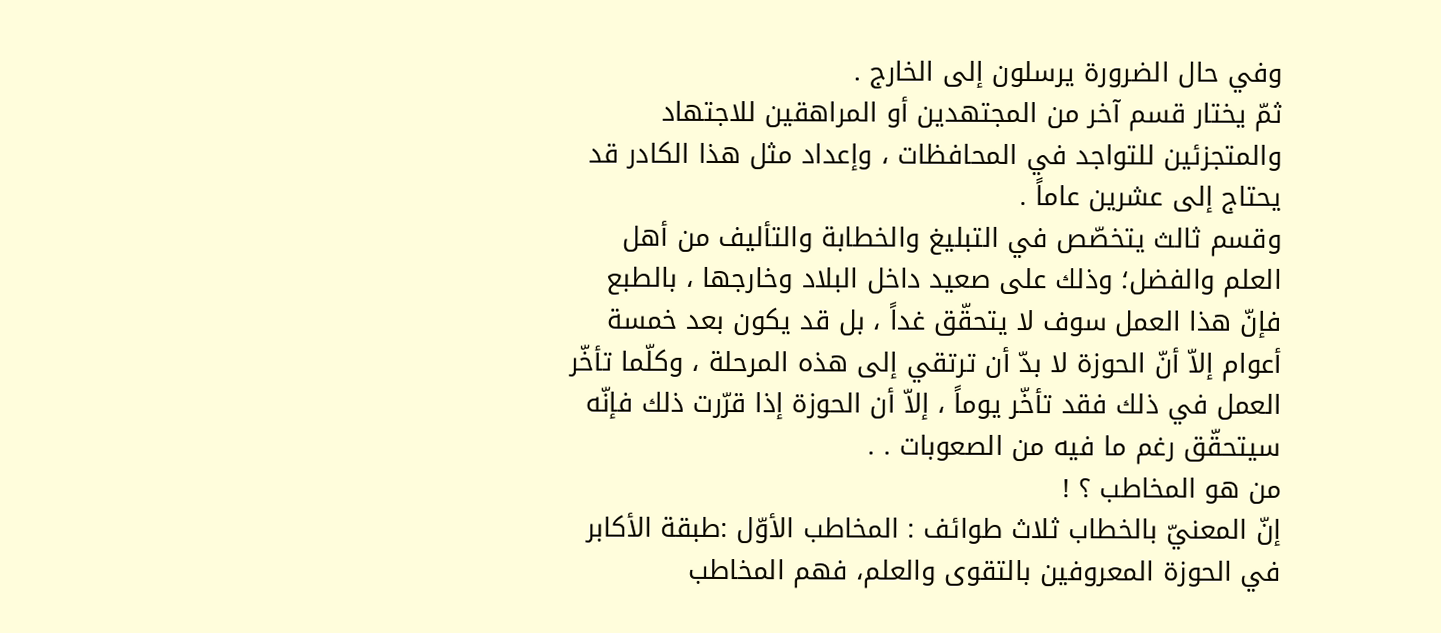وفي حال الضرورة يرسلون إلى الخارج .
ثمّ يختار قسم آخر من المجتهدين أو المراهقين للاجتهاد والمتجزئين للتواجد في المحافظات ، وإعداد مثل هذا الكادر قد يحتاج إلى عشرين عاماً .
وقسم ثالث يتخصّص في التبليغ والخطابة والتأليف من أهل العلم والفضل؛ وذلك على صعيد داخل البلاد وخارجها ، بالطبع فإنّ هذا العمل سوف لا يتحقّق غداً ، بل قد يكون بعد خمسة أعوام إلاّ أنّ الحوزة لا بدّ أن ترتقي إلى هذه المرحلة ، وكلّما تأخّر العمل في ذلك فقد تأخّر يوماً ، إلاّ أن الحوزة إذا قرّرت ذلك فإنّه سيتحقّق رغم ما فيه من الصعوبات . .
من هو المخاطب ؟ !
إنّ المعنيّ بالخطاب ثلاث طوائف : المخاطب الأوّل :طبقة الأكابر في الحوزة المعروفين بالتقوى والعلم، فهم المخاطب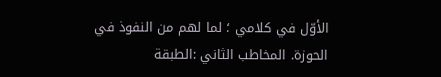الأوّل في كلامي ؛ لما لهم من النفوذ في الحوزة. المخاطب الثاني :الطبقة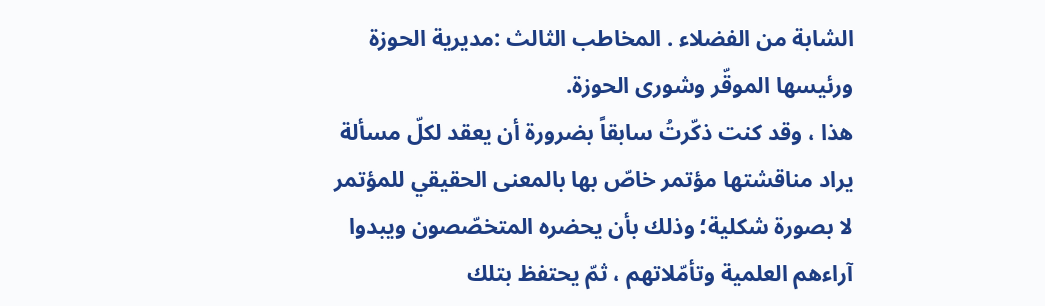الشابة من الفضلاء . المخاطب الثالث :مديرية الحوزة ورئيسها الموقّر وشورى الحوزة.
هذا ، وقد كنت ذكّرتُ سابقاً بضرورة أن يعقد لكلّ مسألة يراد مناقشتها مؤتمر خاصّ بها بالمعنى الحقيقي للمؤتمر لا بصورة شكلية؛ وذلك بأن يحضره المتخصّصون ويبدوا آراءهم العلمية وتأمّلاتهم ، ثمّ يحتفظ بتلك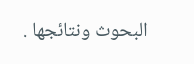البحوث ونتائجها .